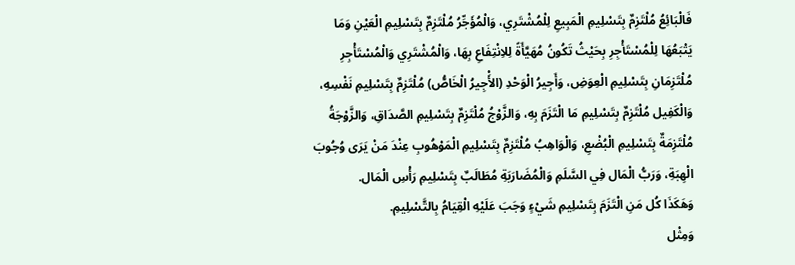فَالْبَائِعُ مُلْتَزِمٌ بِتَسْلِيمِ الْمَبِيعِ لِلْمُشْتَرِي، وَالْمُؤَجِّرُ مُلْتَزِمٌ بِتَسْلِيمِ الْعَيْنِ وَمَا يَتْبَعُهَا لِلْمُسْتَأْجِرِ بِحَيْثُ تَكُونُ مُهَيَّأَةً لِلاِنْتِفَاعِ بِهَا، وَالْمُشْتَرِي وَالْمُسْتَأْجِرِ مُلْتَزِمَانِ بِتَسْلِيمِ الْعِوَضِ، وَأَجِيرُ الْوَحْدِ (الأَْجِيرُ الْخَاصُّ) مُلْتَزِمٌ بِتَسْلِيمِ نَفْسِهِ، وَالْكَفِيل مُلْتَزِمٌ بِتَسْلِيمِ مَا الْتَزَمَ بِهِ، وَالزَّوْجُ مُلْتَزِمٌ بِتَسْلِيمِ الصَّدَاقِ، وَالزَّوْجَةُ مُلْتَزِمَةٌ بِتَسْلِيمِ الْبُضْعِ، وَالْوَاهِبُ مُلْتَزِمٌ بِتَسْلِيمِ الْمَوْهُوبِ عِنْدَ مَنْ يَرَى وُجُوبَ الْهِبَةِ، وَرَبُّ الْمَال فِي السَّلَمِ وَالْمُضَارَبَةِ مُطَالَبٌ بِتَسْلِيمِ رَأْسِ الْمَال.
وَهَكَذَا كُل مَنِ الْتَزَمَ بِتَسْلِيمِ شَيْءٍ وَجَبَ عَلَيْهِ الْقِيَامُ بِالتَّسْلِيمِ.
وَمِثْل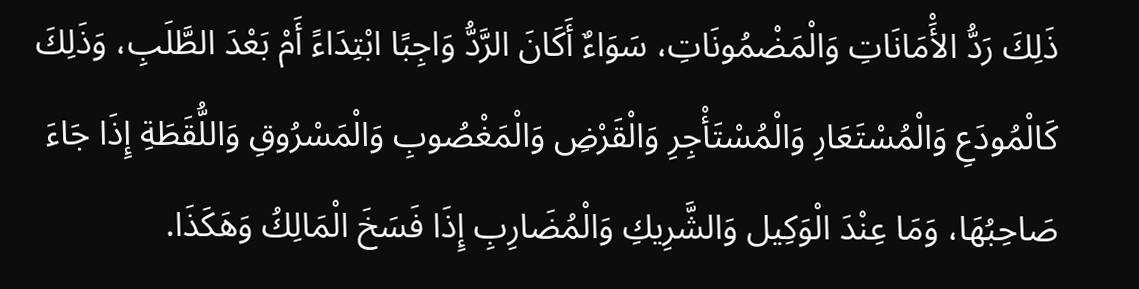ذَلِكَ رَدُّ الأَْمَانَاتِ وَالْمَضْمُونَاتِ، سَوَاءٌ أَكَانَ الرَّدُّ وَاجِبًا ابْتِدَاءً أَمْ بَعْدَ الطَّلَبِ، وَذَلِكَ كَالْمُودَعِ وَالْمُسْتَعَارِ وَالْمُسْتَأْجِرِ وَالْقَرْضِ وَالْمَغْصُوبِ وَالْمَسْرُوقِ وَاللُّقَطَةِ إِذَا جَاءَ صَاحِبُهَا، وَمَا عِنْدَ الْوَكِيل وَالشَّرِيكِ وَالْمُضَارِبِ إِذَا فَسَخَ الْمَالِكُ وَهَكَذَا.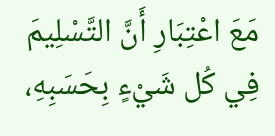مَعَ اعْتِبَارِ أَنَّ التَّسْلِيمَ فِي كُل شَيْءٍ بِحَسَبِهِ،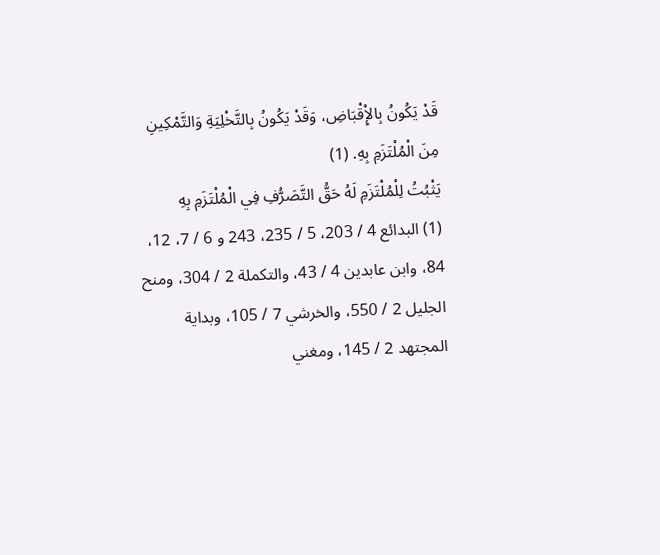قَدْ يَكُونُ بِالإِْقْبَاضِ، وَقَدْ يَكُونُ بِالتَّخْلِيَةِ وَالتَّمْكِينِ مِنَ الْمُلْتَزَمِ بِهِ. (1)
يَثْبُتُ لِلْمُلْتَزَمِ لَهُ حَقُّ التَّصَرُّفِ فِي الْمُلْتَزَمِ بِهِ
(1) البدائع 4 / 203، 5 / 235، 243 و 6 / 7، 12، 84، وابن عابدين 4 / 43، والتكملة 2 / 304، ومنح الجليل 2 / 550، والخرشي 7 / 105، وبداية المجتهد 2 / 145، ومغني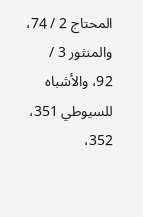المحتاج 2 / 74، والمنثور 3 / 92، والأشباه للسيوطي 351، 352،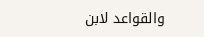والقواعد لابن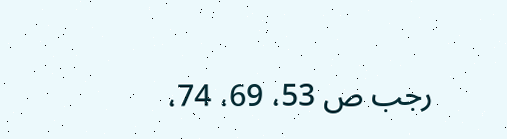رجب ص 53، 69، 74،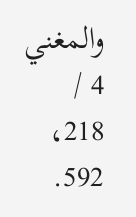والمغني 4 / 218، 592.